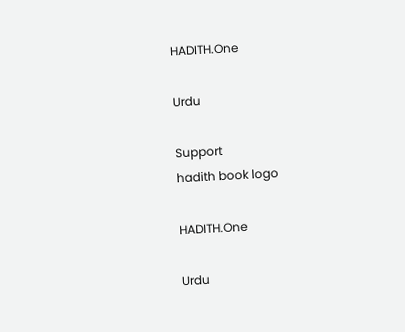HADITH.One

Urdu

Support
hadith book logo

HADITH.One

Urdu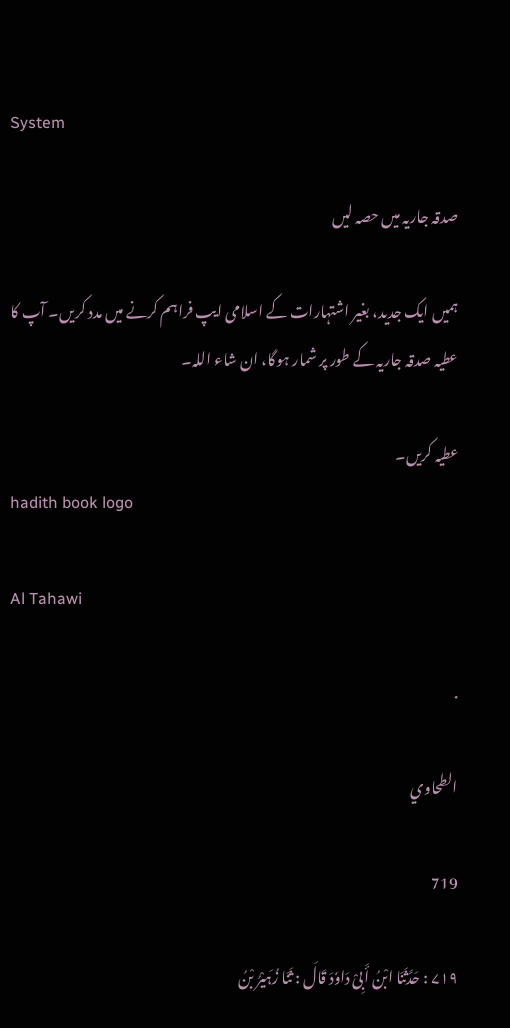System

صدقہ جاریہ میں حصہ لیں

ہمیں ایک جدید، بغیر اشتہارات کے اسلامی ایپ فراہم کرنے میں مدد کریں۔ آپ کا عطیہ صدقہ جاریہ کے طور پر شمار ہوگا، ان شاء اللہ۔

عطیہ کریں۔
hadith book logo

Al Tahawi

.

الطحاوي

719

۷۱۹ : حَدَّثَنَا ابْنُ أَبِیْ دَاوٗدَ قَالَ : ثَنَا زُہَیْرُ بْنُ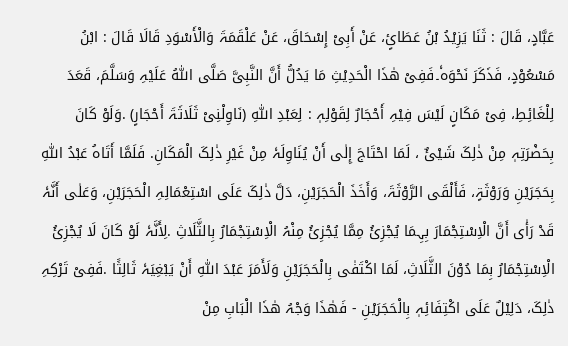عَبَّادٍ، قَالَ : ثَنَا یَزِیْدُ بْنُ عَطَائٍ، عَنْ أَبِیْ إِسْحَاقَ، عَنْ عَلْقَمَۃَ وَالْأَسْوَدِ قَالَا قَالَ : ابْنُ مَسْعُوْدٍ، فَذَکَرَ نَحْوَہٗ۔فَفِیْ ھٰذَا الْحَدِیْثِ مَا یَدُلُّ أَنَّ النَّبِیَّ صَلَّی اللّٰہُ عَلَیْہِ وَسَلَّمَ، قَعَدَ لِلْغَائِطِ، فِیْ مَکَانٍ لَیْسَ فِیْہِ أَحْجَارٌ لِقَوْلِہٖ : لِعَبْدِ اللّٰہِ (نَاوِلْنِیْ ثَلَاثَۃَ أَحْجَارٍ) .وَلَوْ کَانَ بِحَضْرَتِہٖ مِنْ ذٰلِکَ شَیْئٌ ، لَمَا احْتَاجَ إِلٰی أَنْ یُنَاوِلَہٗ مِنْ غَیْرِ ذٰلِکَ الْمَکَانِ. فَلَمَّا أَتَاہُ عَبْدُ اللّٰہِ بِحَجَرَیْنِ وَرَوْثَۃٍ، فَأَلْقَی الرَّوْثَۃَ، وَأَخَذَ الْحَجَرَیْنِ، دَلَّ ذٰلِکَ عَلَی اسْتِعْمَالِہِ الْحَجَرَیْنِ، وَعَلٰی أَنَّہٗ قَدْ رَأٰی أَنَّ الْاِسْتِجْمَارَ بِہِمَا یُجْزِئُ مِمَّا یُجْزِئُ مِنْہُ الْاِسْتِجْمَارُ بِالثَّلَاثِ .لِأَنَّہٗ لَوْ کَانَ لَا یُجْزِئُ الْاِسْتِجْمَارُ بِمَا دُوْنَ الثَّلَاثِ، لَمَا اکْتَفٰی بِالْحَجَرَیْنِ وَلَأَمَرَ عَبْدَ اللّٰہِ أَنْ یَبْغِیَہٗ ثَالِثًا .فَفِیْ تَرْکِہِ ذٰلِکَ، دَلِیْلٌ عَلَی اکْتِفَائِہٖ بِالْحَجَرَیْنِ - فَھٰذَا وَجْہُ ھٰذَا الْبَابِ مِنْ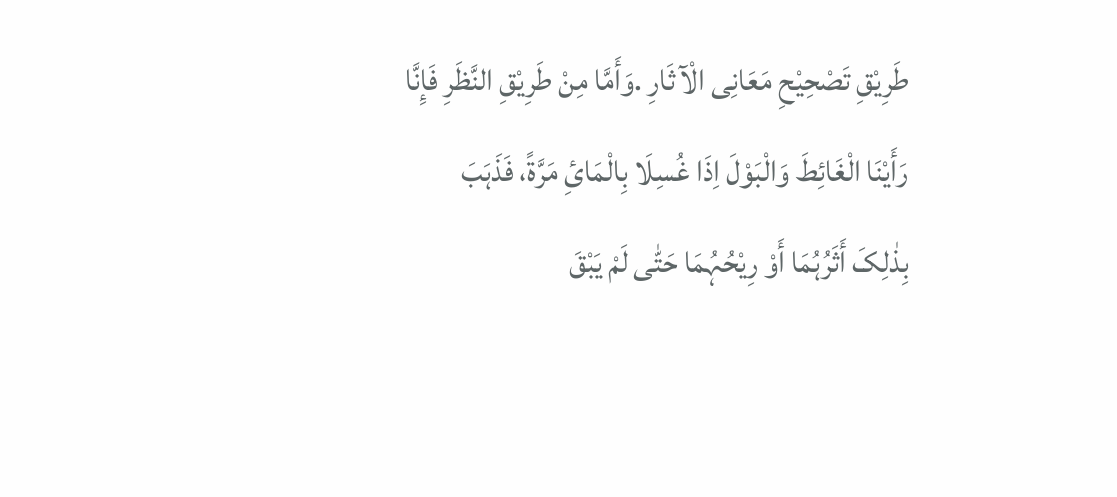طَرِیْقِ تَصْحِیْحِ مَعَانِی الْآثَارِ .وَأَمَّا مِنْ طَرِیْقِ النَّظَرِ فَإِنَّا رَأَیْنَا الْغَائِطَ وَالْبَوْلَ اِذَا غُسِلَا بِالْمَائِ مَرَّۃً، فَذَہَبَ بِذٰلِکَ أَثَرُہُمَا أَوْ رِیْحُہُمَا حَتّٰی لَمْ یَبْقَ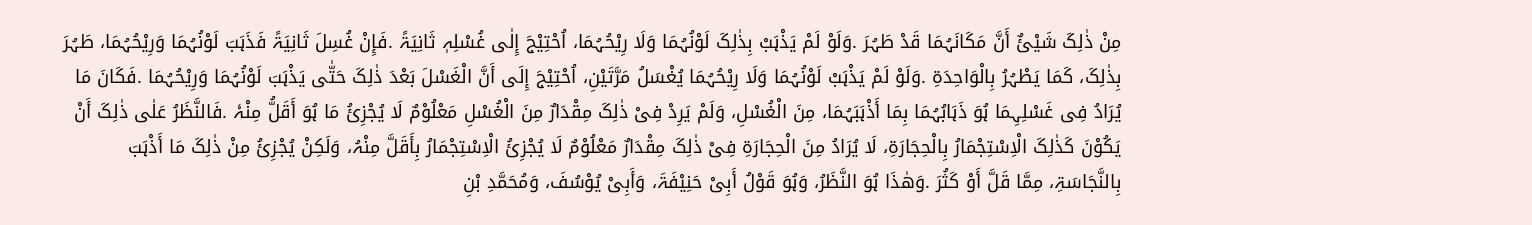مِنْ ذٰلِکَ شَیْئٌ أَنَّ مَکَانَہُمَا قَدْ طَہُرَ .وَلَوْ لَمْ یَذْہَبْ بِذٰلِکَ لَوْنُہُمَا وَلَا رِیْحُہُمَا، اُحْتِیْجَ إِلٰی غُسْلِہٖ ثَانِیَۃً .فَإِنْ غُسِلَ ثَانِیَۃً فَذَہَبَ لَوْنُہُمَا وَرِیْحُہُمَا، طَہُرَ بِذٰلِکَ، کَمَا یَطْہُرُ بِالْوَاحِدَۃِ .وَلَوْ لَمْ یَذْہَبْ لَوْنُہُمَا وَلَا رِیْحُہُمَا یُغْسَلُ مَرَّتَیْنِ، اُحْتِیْجَ إِلَی أَنَّ الْغَسْلَ بَعْدَ ذٰلِکَ حَتّٰی یَذْہَبَ لَوْنُہُمَا وَرِیْحُہُمَا .فَکَانَ مَا یُرَادُ فِی غَسْلِہِمَا ہُوَ ذَہَابُہُمَا بِمَا أَذْہَبَہُمَا، مِنَ الْغُسْلِ، وَلَمْ یَرِدْ فِیْ ذٰلِکَ مِقْدَارٌ مِنَ الْغُسْلِ مَعْلُوْمٌ لَا یُجْزِئُ مَا ہُوَ أَقَلُّ مِنْہٗ .فَالنَّظَرُ عَلٰی ذٰلِکَ أَنْ یَکُوْنَ کَذٰلِکَ الْاِسْتِجْمَارُ بِالْحِجَارَۃِ، لَا یُرَادُ مِنَ الْحِجَارَۃِ فِیْ ذٰلِکَ مِقْدَارٌ مَعْلُوْمٌ لَا یُجْزِئُ الْاِسْتِجْمَارُ بِأَقَلَّ مِنْہُ، وَلَکِنْ یُجْزِئُ مِنْ ذٰلِکَ مَا أَذْہَبَ بِالنَّجَاسَۃِ، مِمَّا قَلَّ أَوْ کَثُرَ .وَھٰذَا ہُوَ النَّظَرُ، وَہُوَ قَوْلُ أَبِیْ حَنِیْفَۃَ، وَأَبِیْ یُوْسُفَ، وَمُحَمَّدِ بْنِ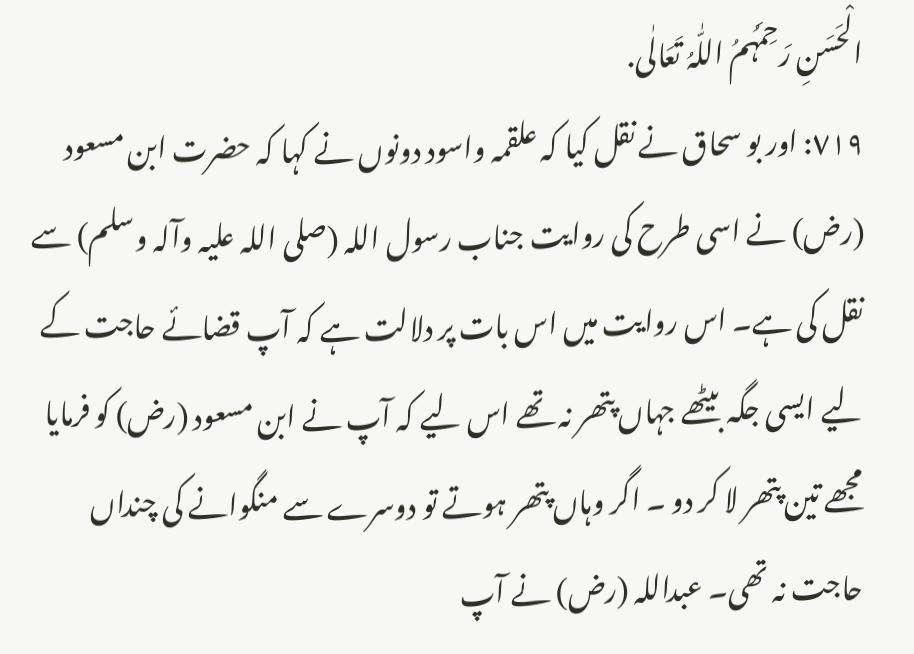الْحَسَنِ رَحِمَہُمُ اللّٰہُ تَعَالٰی.
٧١٩: اور بو سحاق نے نقل کیا کہ علقمہ واسود دونوں نے کہا کہ حضرت ابن مسعود (رض) نے اسی طرح کی روایت جناب رسول اللہ (صلی اللہ علیہ وآلہ وسلم) سے نقل کی ہے۔ اس روایت میں اس بات پر دلالت ہے کہ آپ قضائے حاجت کے لیے ایسی جگہ بیٹھے جہاں پتھر نہ تھے اس لیے کہ آپ نے ابن مسعود (رض) کو فرمایا مجھے تین پتھر لا کر دو ۔ اگر وہاں پتھر ہوتے تو دوسرے سے منگوانے کی چنداں حاجت نہ تھی۔ عبداللہ (رض) نے آپ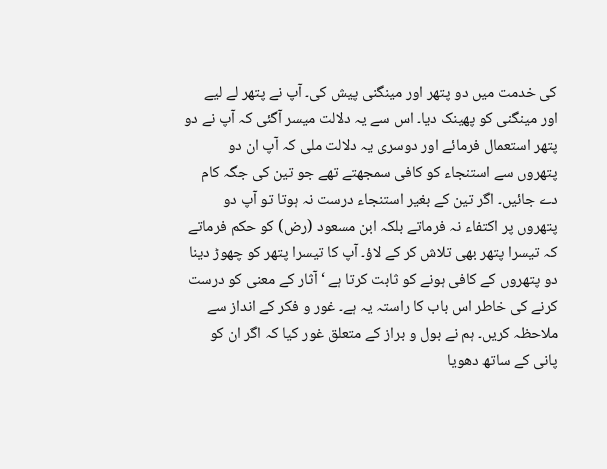کی خدمت میں دو پتھر اور مینگنی پیش کی۔ آپ نے پتھر لے لیے اور مینگنی کو پھینک دیا۔ اس سے یہ دلالت میسر آگئی کہ آپ نے دو پتھر استعمال فرمائے اور دوسری یہ دلالت ملی کہ آپ ان دو پتھروں سے استنجاء کو کافی سمجھتے تھے جو تین کی جگہ کام دے جائیں۔ اگر تین کے بغیر استنجاء درست نہ ہوتا تو آپ دو پتھروں پر اکتفاء نہ فرماتے بلکہ ابن مسعود (رض) کو حکم فرماتے کہ تیسرا پتھر بھی تلاش کر کے لاؤ۔ آپ کا تیسرا پتھر کو چھوڑ دینا دو پتھروں کے کافی ہونے کو ثابت کرتا ہے ‘ آثار کے معنی کو درست کرنے کی خاطر اس باب کا راستہ یہ ہے۔ غور و فکر کے انداز سے ملاحظہ کریں۔ ہم نے بول و براز کے متعلق غور کیا کہ اگر ان کو پانی کے ساتھ دھویا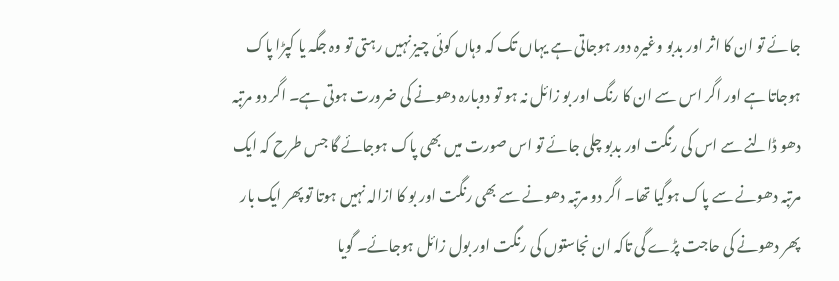جائے تو ان کا اثر اور بدبو وغیرہ دور ہوجاتی ہے یہاں تک کہ وہاں کوئی چیز نہیں رہتی تو وہ جگہ یا کپڑا پاک ہوجاتا ہے اور اگر اس سے ان کا رنگ اور بو زائل نہ ہو تو دوبارہ دھونے کی ضرورت ہوتی ہے۔ اگر دو مرتبہ دھو ڈالنے سے اس کی رنگت اور بدبو چلی جائے تو اس صورت میں بھی پاک ہوجائے گا جس طرح کہ ایک مرتبہ دھونے سے پاک ہوگیا تھا۔ اگر دو مرتبہ دھونے سے بھی رنگت اور بو کا ازالہ نہیں ہوتا تو پھر ایک بار پھر دھونے کی حاجت پڑے گی تاکہ ان نجاستوں کی رنگت اور بول زائل ہوجائے۔ گویا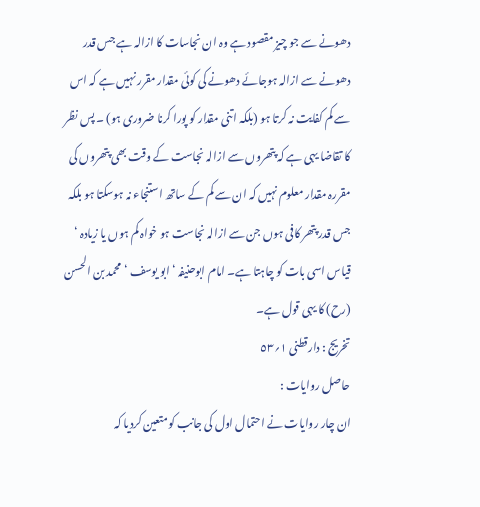دھونے سے جو چیز مقصود ہے وہ ان نجاسات کا ازالہ ہے جس قدر دھونے سے ازالہ ہوجائے دھونے کی کوئی مقدار مقرر نہیں ہے کہ اس سے کم کفایت نہ کرتا ہو (بلکہ اتنی مقدار کو پورا کرنا ضروری ہو) ۔ پس نظر کا تقاضا یہی ہے کہ پتھروں سے ازالہ نجاست کے وقت بھی پتھروں کی مقررہ مقدار معلوم نہیں کہ ان سے کم کے ساتھ استنجاء نہ ہوسکتا ہو بلکہ جس قدر پتھر کافی ہوں جن سے ازالہ نجاست ہو خواہ کم ہوں یا زیادہ ‘ قیاس اسی بات کو چاہتا ہے۔ امام ابوحنیفہ ‘ ابو یوسف ‘ محمد بن الحسن (رح) کا یہی قول ہے۔
تخریج : دارقطنی ١؍٥٣
حاصل روایات :
ان چار روایات نے احتمال اول کی جانب کو متعین کردیا کہ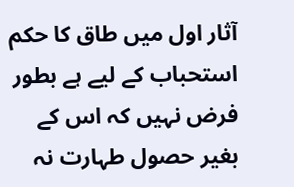آثار اول میں طاق کا حکم استحباب کے لیے ہے بطور فرض نہیں کہ اس کے بغیر حصول طہارت نہ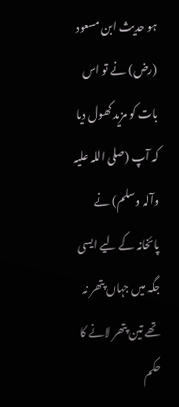ہو حدیث ابن مسعود (رض) نے تو اس بات کو مزید کھول دیا کہ آپ (صلی اللہ علیہ وآلہ وسلم) نے پائخانہ کے لیے ایسی جگہ میں جہاں پتھر نہ تھے تین پتھر لانے کا حکم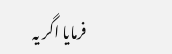فرمایا اگر یہ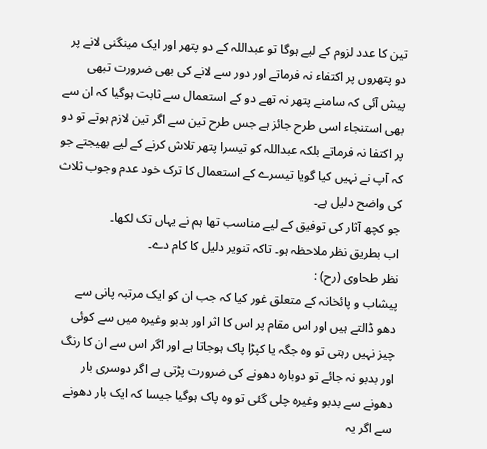تین کا عدد لزوم کے لیے ہوگا تو عبداللہ کے دو پتھر اور ایک مینگنی لانے پر دو پتھروں پر اکتفاء نہ فرماتے اور دور سے لانے کی بھی ضرورت تبھی پیش آئی کہ سامنے پتھر نہ تھے دو کے استعمال سے ثابت ہوگیا کہ ان سے بھی استنجاء اسی طرح جائز ہے جس طرح تین سے اگر تین لازم ہوتے تو دو پر اکتفا نہ فرماتے بلکہ عبداللہ کو تیسرا پتھر تلاش کرنے کے لیے بھیجتے جو کہ آپ نے نہیں کیا گویا تیسرے کے استعمال کا ترک خود عدم وجوب ثلاث کی واضح دلیل ہے۔
جو کچھ آثار کی توفیق کے لیے مناسب تھا ہم نے یہاں تک لکھا۔
اب بطریق نظر ملاحظہ ہو۔ تاکہ تنویر دلیل کا کام دے۔
نظر طحاوی (رح) :
پیشاب و پائخانہ کے متعلق غور کیا کہ جب ان کو ایک مرتبہ پانی سے دھو ڈالتے ہیں اور اس مقام پر اس کا اثر اور بدبو وغیرہ میں سے کوئی چیز نہیں رہتی تو وہ جگہ یا کپڑا پاک ہوجاتا ہے اور اگر اس سے ان کا رنگ اور بدبو نہ جائے تو دوبارہ دھونے کی ضرورت پڑتی ہے اگر دوسری بار دھونے سے بدبو وغیرہ چلی گئی تو وہ پاک ہوگیا جیسا کہ ایک بار دھونے سے اگر یہ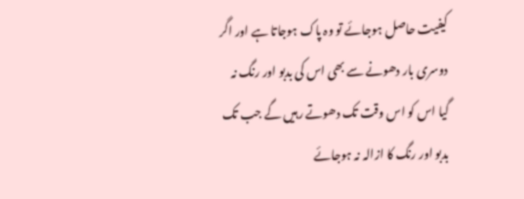کیفیت حاصل ہوجائے تو وہ پاک ہوجاتا ہے اور اگر دوسری بار دھونے سے بھی اس کی بدبو اور رنگ نہ گیا اس کو اس وقت تک دھوتے رہیں گے جب تک بدبو اور رنگ کا ازالہ نہ ہوجائے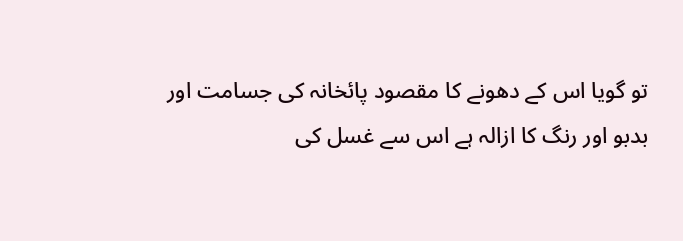تو گویا اس کے دھونے کا مقصود پائخانہ کی جسامت اور بدبو اور رنگ کا ازالہ ہے اس سے غسل کی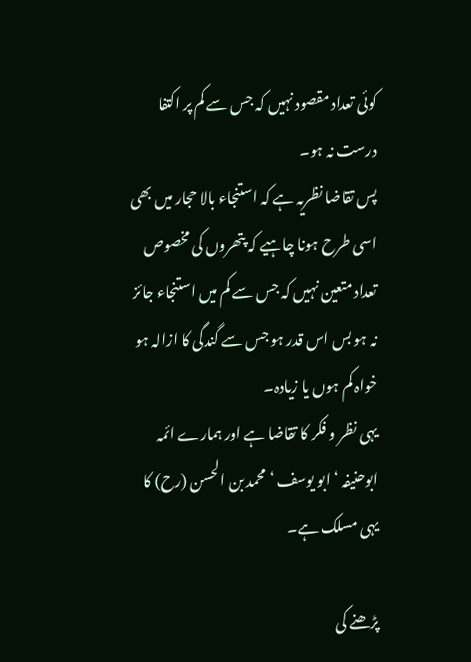کوئی تعداد مقصود نہیں کہ جس سے کم پر اکتفا درست نہ ہو۔
پس تقاضا نظریہ ہے کہ استنجاء بالا حجار میں بھی اسی طرح ہونا چاہیے کہ پتھروں کی مخصوص تعداد متعین نہیں کہ جس سے کم میں استنجاء جائز نہ ہو بس اس قدر ہو جس سے گندگی کا ازالہ ہو خواہ کم ہوں یا زیادہ۔
یہی نظر و فکر کا تقاضا ہے اور ہمارے ائمہ ابوحنیفہ ‘ ابو یوسف ‘ محمد بن الحسن (رح) کا یہی مسلک ہے۔

پڑھنے کی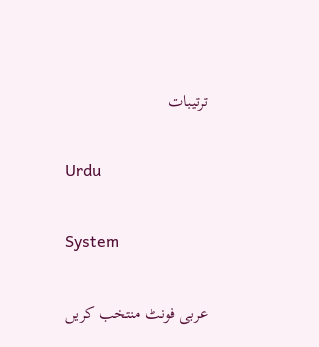ترتیبات

Urdu

System

عربی فونٹ منتخب کریں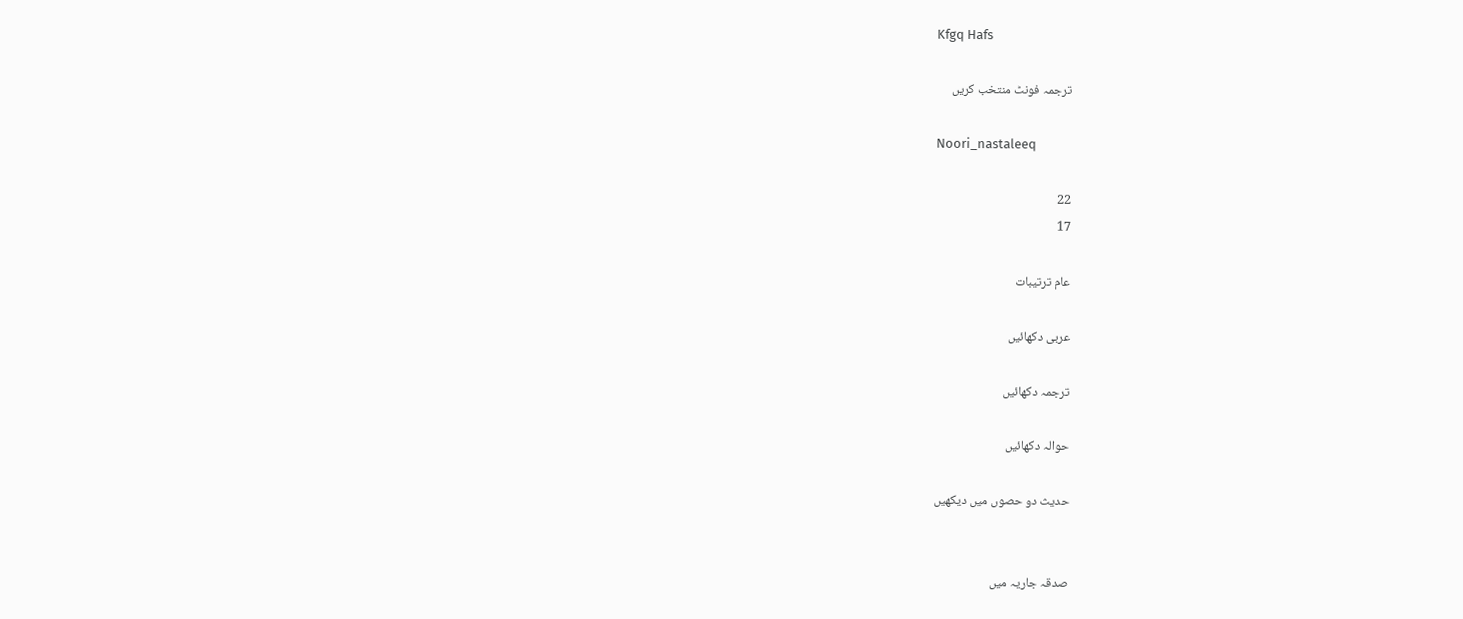Kfgq Hafs

ترجمہ فونٹ منتخب کریں

Noori_nastaleeq

22
17

عام ترتیبات

عربی دکھائیں

ترجمہ دکھائیں

حوالہ دکھائیں

حدیث دو حصوں میں دیکھیں


صدقہ جاریہ میں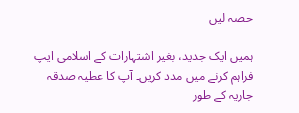حصہ لیں

ہمیں ایک جدید، بغیر اشتہارات کے اسلامی ایپ فراہم کرنے میں مدد کریں۔ آپ کا عطیہ صدقہ جاریہ کے طور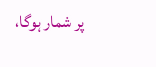پر شمار ہوگا،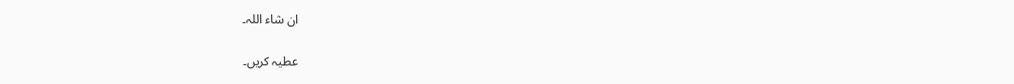ان شاء اللہ۔

عطیہ کریں۔